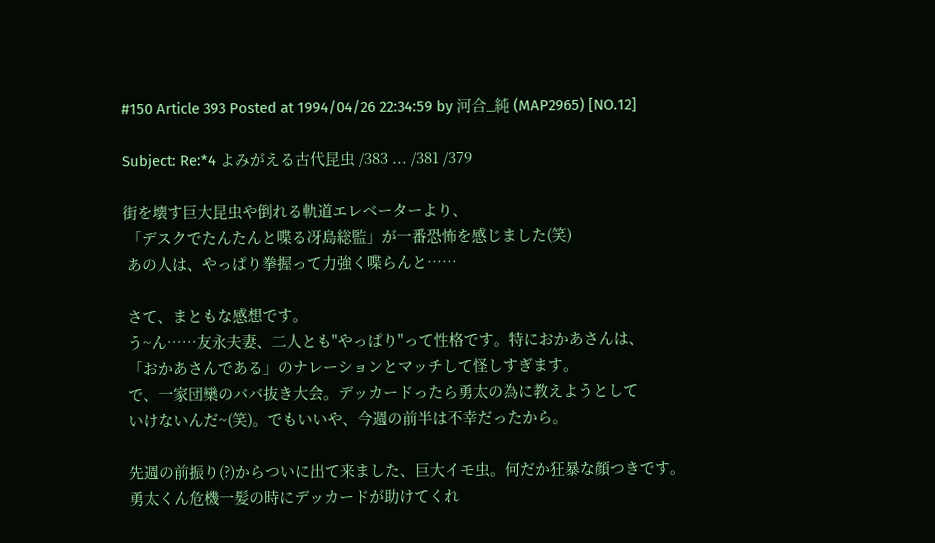#150 Article 393 Posted at 1994/04/26 22:34:59 by 河合_純 (MAP2965) [NO.12]

Subject: Re:*4 よみがえる古代昆虫 /383 ... /381 /379

街を壊す巨大昆虫や倒れる軌道エレベーターより、
 「デスクでたんたんと喋る冴島総監」が一番恐怖を感じました(笑)
 あの人は、やっぱり拳握って力強く喋らんと……

 さて、まともな感想です。
 う~ん……友永夫妻、二人とも"やっぱり"って性格です。特におかあさんは、
 「おかあさんである」のナレーションとマッチして怪しすぎます。
 で、一家団欒のババ抜き大会。デッカードったら勇太の為に教えようとして
 いけないんだ~(笑)。でもいいや、今週の前半は不幸だったから。

 先週の前振り(?)からついに出て来ました、巨大イモ虫。何だか狂暴な顔つきです。
 勇太くん危機一髪の時にデッカードが助けてくれ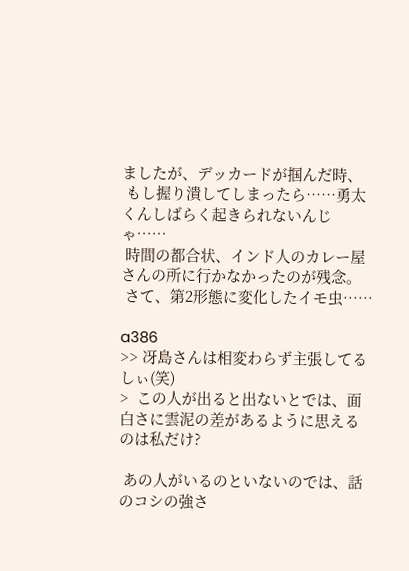ましたが、デッカードが掴んだ時、
 もし握り潰してしまったら……勇太くんしばらく起きられないんじゃ……
 時間の都合状、インド人のカレー屋さんの所に行かなかったのが残念。
 さて、第2形態に変化したイモ虫……

a386
>> 冴島さんは相変わらず主張してるしぃ(笑)
>  この人が出ると出ないとでは、面白さに雲泥の差があるように思えるのは私だけ?

 あの人がいるのといないのでは、話のコシの強さ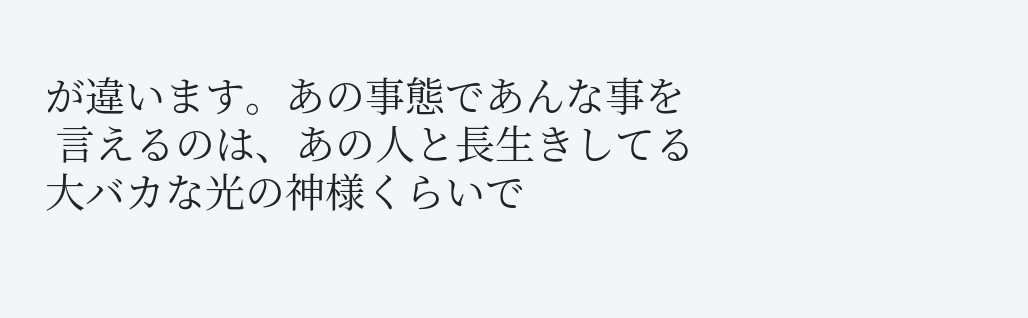が違います。あの事態であんな事を
 言えるのは、あの人と長生きしてる大バカな光の神様くらいで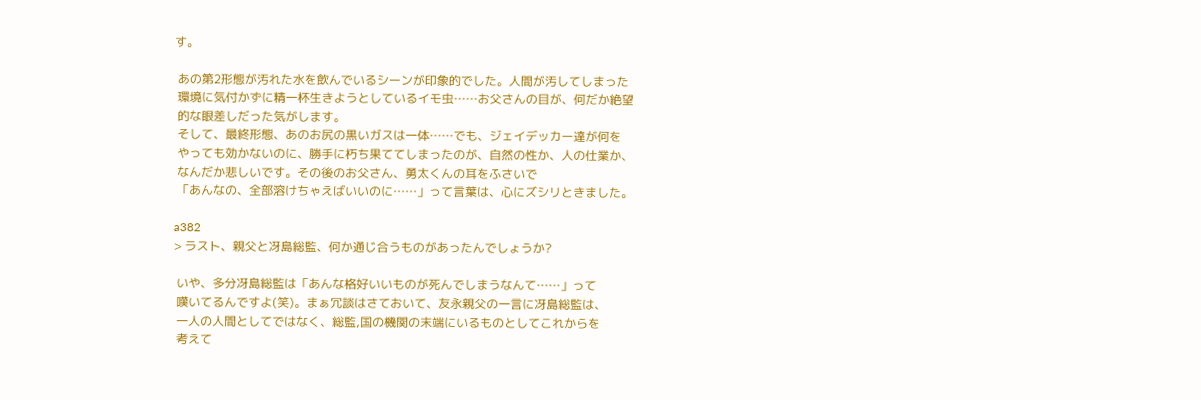す。

 あの第2形態が汚れた水を飲んでいるシーンが印象的でした。人間が汚してしまった
 環境に気付かずに精一杯生きようとしているイモ虫……お父さんの目が、何だか絶望
 的な眼差しだった気がします。
 そして、最終形態、あのお尻の黒いガスは一体……でも、ジェイデッカー達が何を
 やっても効かないのに、勝手に朽ち果ててしまったのが、自然の性か、人の仕業か、
 なんだか悲しいです。その後のお父さん、勇太くんの耳をふさいで
 「あんなの、全部溶けちゃえばいいのに……」って言葉は、心にズシリときました。

a382
> ラスト、親父と冴島総監、何か通じ合うものがあったんでしょうか?

 いや、多分冴島総監は「あんな格好いいものが死んでしまうなんて……」って
 嘆いてるんですよ(笑)。まぁ冗談はさておいて、友永親父の一言に冴島総監は、
 一人の人間としてではなく、総監,国の機関の末端にいるものとしてこれからを
 考えて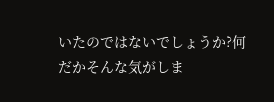いたのではないでしょうか?何だかそんな気がしま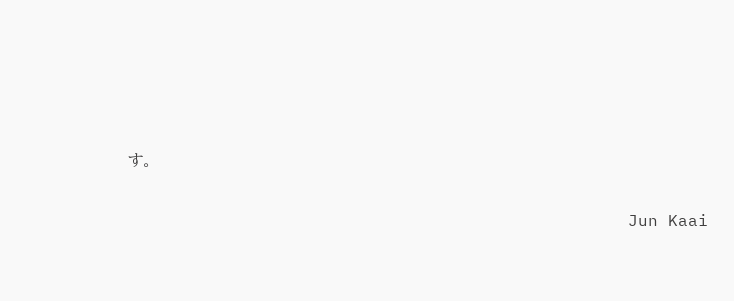す。

                                                  Jun Kaai